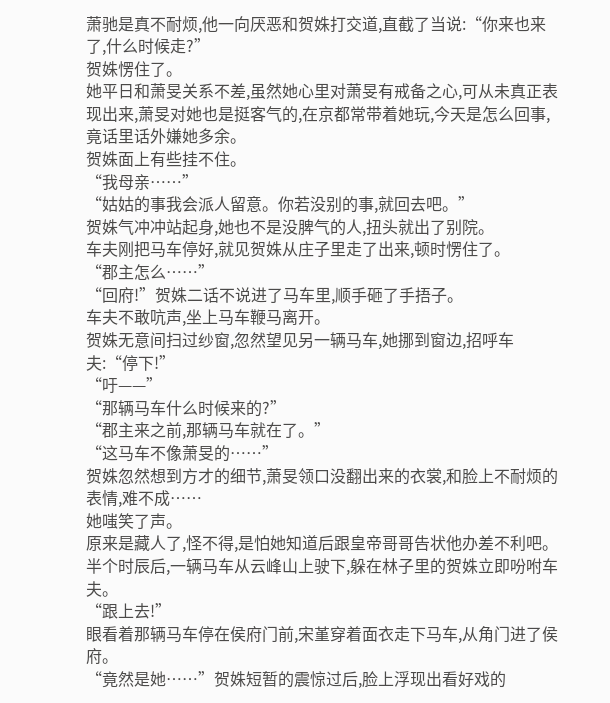萧驰是真不耐烦,他一向厌恶和贺姝打交道,直截了当说:“你来也来了,什么时候走?”
贺姝愣住了。
她平日和萧旻关系不差,虽然她心里对萧旻有戒备之心,可从未真正表现出来,萧旻对她也是挺客气的,在京都常带着她玩,今天是怎么回事,竟话里话外嫌她多余。
贺姝面上有些挂不住。
“我母亲……”
“姑姑的事我会派人留意。你若没别的事,就回去吧。”
贺姝气冲冲站起身,她也不是没脾气的人,扭头就出了别院。
车夫刚把马车停好,就见贺姝从庄子里走了出来,顿时愣住了。
“郡主怎么……”
“回府!”贺姝二话不说进了马车里,顺手砸了手捂子。
车夫不敢吭声,坐上马车鞭马离开。
贺姝无意间扫过纱窗,忽然望见另一辆马车,她挪到窗边,招呼车夫:“停下!”
“吁——”
“那辆马车什么时候来的?”
“郡主来之前,那辆马车就在了。”
“这马车不像萧旻的……”
贺姝忽然想到方才的细节,萧旻领口没翻出来的衣裳,和脸上不耐烦的表情,难不成……
她嗤笑了声。
原来是藏人了,怪不得,是怕她知道后跟皇帝哥哥告状他办差不利吧。
半个时辰后,一辆马车从云峰山上驶下,躲在林子里的贺姝立即吩咐车夫。
“跟上去!”
眼看着那辆马车停在侯府门前,宋堇穿着面衣走下马车,从角门进了侯府。
“竟然是她……”贺姝短暂的震惊过后,脸上浮现出看好戏的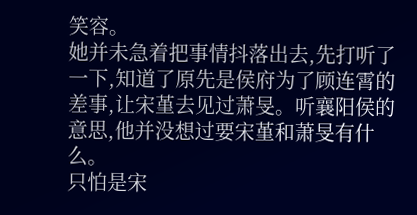笑容。
她并未急着把事情抖落出去,先打听了一下,知道了原先是侯府为了顾连霄的差事,让宋堇去见过萧旻。听襄阳侯的意思,他并没想过要宋堇和萧旻有什么。
只怕是宋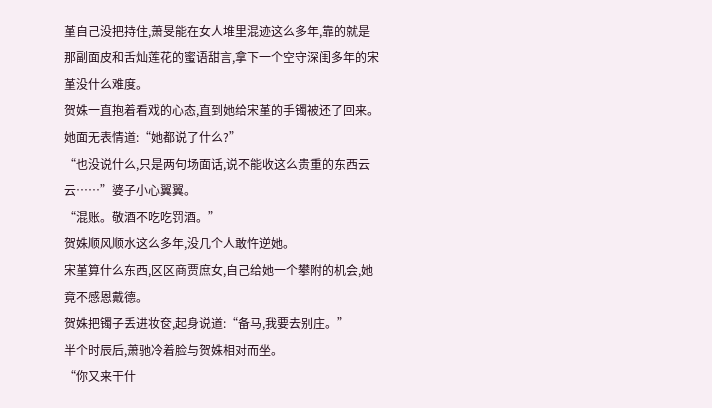堇自己没把持住,萧旻能在女人堆里混迹这么多年,靠的就是那副面皮和舌灿莲花的蜜语甜言,拿下一个空守深闺多年的宋堇没什么难度。
贺姝一直抱着看戏的心态,直到她给宋堇的手镯被还了回来。
她面无表情道:“她都说了什么?”
“也没说什么,只是两句场面话,说不能收这么贵重的东西云云……”婆子小心翼翼。
“混账。敬酒不吃吃罚酒。”
贺姝顺风顺水这么多年,没几个人敢忤逆她。
宋堇算什么东西,区区商贾庶女,自己给她一个攀附的机会,她竟不感恩戴德。
贺姝把镯子丢进妆奁,起身说道:“备马,我要去别庄。”
半个时辰后,萧驰冷着脸与贺姝相对而坐。
“你又来干什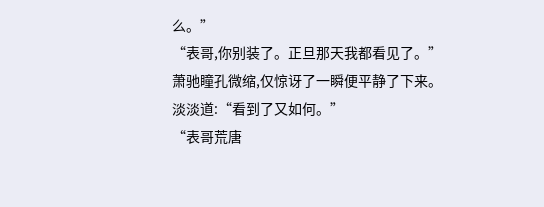么。”
“表哥,你别装了。正旦那天我都看见了。”
萧驰瞳孔微缩,仅惊讶了一瞬便平静了下来。
淡淡道:“看到了又如何。”
“表哥荒唐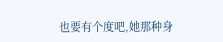也要有个度吧,她那种身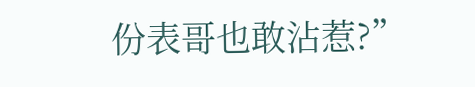份表哥也敢沾惹?”